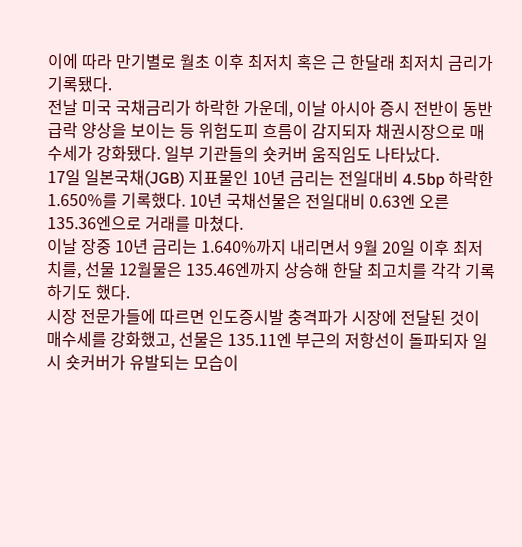이에 따라 만기별로 월초 이후 최저치 혹은 근 한달래 최저치 금리가 기록됐다.
전날 미국 국채금리가 하락한 가운데, 이날 아시아 증시 전반이 동반 급락 양상을 보이는 등 위험도피 흐름이 감지되자 채권시장으로 매수세가 강화됐다. 일부 기관들의 숏커버 움직임도 나타났다.
17일 일본국채(JGB) 지표물인 10년 금리는 전일대비 4.5bp 하락한 1.650%를 기록했다. 10년 국채선물은 전일대비 0.63엔 오른 135.36엔으로 거래를 마쳤다.
이날 장중 10년 금리는 1.640%까지 내리면서 9월 20일 이후 최저치를, 선물 12월물은 135.46엔까지 상승해 한달 최고치를 각각 기록하기도 했다.
시장 전문가들에 따르면 인도증시발 충격파가 시장에 전달된 것이 매수세를 강화했고, 선물은 135.11엔 부근의 저항선이 돌파되자 일시 숏커버가 유발되는 모습이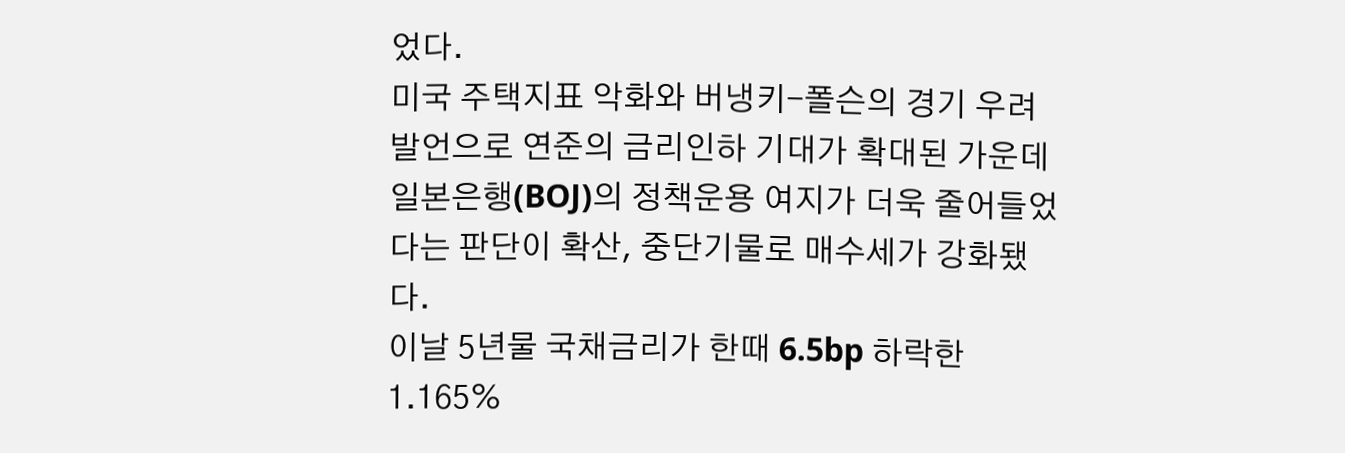었다.
미국 주택지표 악화와 버냉키-폴슨의 경기 우려발언으로 연준의 금리인하 기대가 확대된 가운데 일본은행(BOJ)의 정책운용 여지가 더욱 줄어들었다는 판단이 확산, 중단기물로 매수세가 강화됐다.
이날 5년물 국채금리가 한때 6.5bp 하락한 1.165%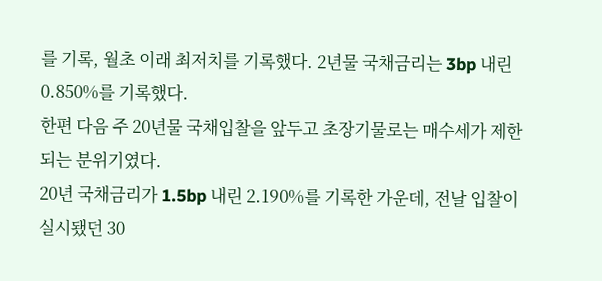를 기록, 월초 이래 최저치를 기록했다. 2년물 국채금리는 3bp 내린 0.850%를 기록했다.
한편 다음 주 20년물 국채입찰을 앞두고 초장기물로는 매수세가 제한되는 분위기였다.
20년 국채금리가 1.5bp 내린 2.190%를 기록한 가운데, 전날 입찰이 실시됐던 30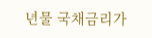년물 국채금리가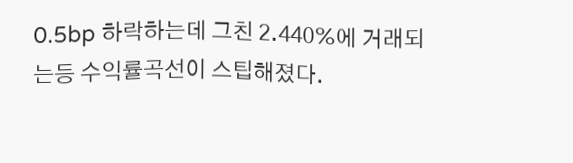0.5bp 하락하는데 그친 2.440%에 거래되는등 수익률곡선이 스팁해졌다.